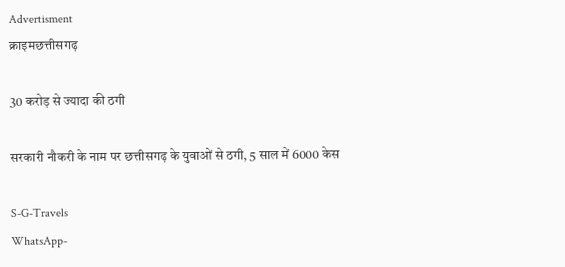Advertisment
क्राइमछत्तीसगढ़

30 करोड़ से ज्यादा की ठगी

सरकारी नौकरी के नाम पर छत्तीसगढ़ के युवाओं से ठगी, 5 साल में 6000 केस

S-G-Travels
WhatsApp-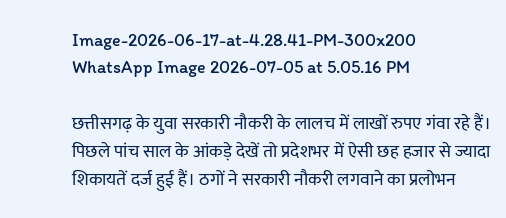Image-2026-06-17-at-4.28.41-PM-300x200
WhatsApp Image 2026-07-05 at 5.05.16 PM

छत्तीसगढ़ के युवा सरकारी नौकरी के लालच में लाखों रुपए गंवा रहे हैं। पिछले पांच साल के आंकड़े देखें तो प्रदेशभर में ऐसी छह हजार से ज्यादा शिकायतें दर्ज हुई हैं। ठगों ने सरकारी नौकरी लगवाने का प्रलोभन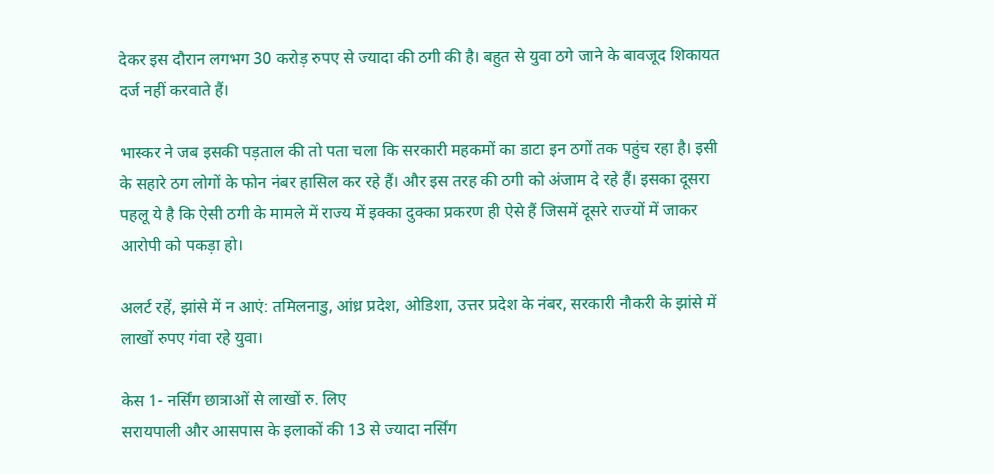देकर इस दौरान लगभग 30 करोड़ रुपए से ज्यादा की ठगी की है। बहुत से युवा ठगे जाने के बावजूद शिकायत दर्ज नहीं करवाते हैं।

भास्कर ने जब इसकी पड़ताल की तो पता चला कि सरकारी महकमों का डाटा इन ठगों तक पहुंच रहा है। इसी के सहारे ठग लोगों के फोन नंबर हासिल कर रहे हैं। और इस तरह की ठगी को अंजाम दे रहे हैं। इसका दूसरा पहलू ये है कि ऐसी ठगी के मामले में राज्य में इक्का दुक्का प्रकरण ही ऐसे हैं जिसमें दूसरे राज्यों में जाकर आरोपी को पकड़ा हो।

अलर्ट रहें, झांसे में न आएं: तमिलनाडु, आंध्र प्रदेश, ओडिशा, उत्तर प्रदेश के नंबर, सरकारी नौकरी के झांसे में लाखों रुपए गंवा रहे युवा।

केस 1- नर्सिंग छात्राओं से लाखों रु. लिए
सरायपाली और आसपास के इलाकों की 13 से ज्यादा नर्सिंग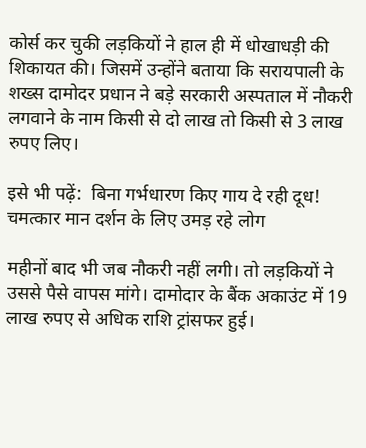कोर्स कर चुकी लड़कियों ने हाल ही में धोखाधड़ी की शिकायत की। जिसमें उन्होंने बताया कि सरायपाली के शख्स दामोदर प्रधान ने बड़े सरकारी अस्पताल में नौकरी लगवाने के नाम किसी से दो लाख तो किसी से 3 लाख रुपए लिए।

इसे भी पढ़ें:  बिना गर्भधारण किए गाय दे रही दूध! चमत्कार मान दर्शन के लिए उमड़ रहे लोग

महीनों बाद भी जब नौकरी नहीं लगी। तो लड़कियों ने उससे पैसे वापस मांगे। दामोदार के बैंक अकाउंट में 19 लाख रुपए से अधिक राशि ट्रांसफर हुई।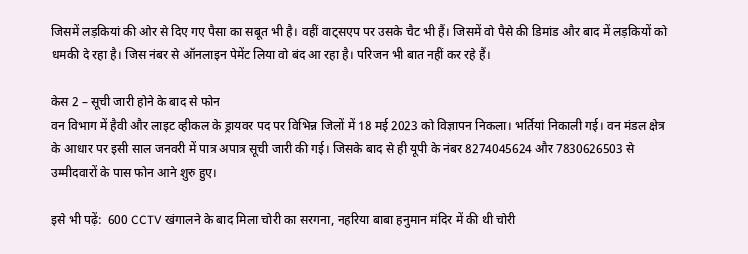जिसमें लड़कियां की ओर से दिए गए पैसा का सबूत भी है। वहीं वाट्सएप पर उसके चैट भी हैं। जिसमें वो पैसे की डिमांड और बाद में लड़कियों को धमकी दे रहा है। जिस नंबर से ऑनलाइन पेमेंट लिया वो बंद आ रहा है। परिजन भी बात नहीं कर रहे हैं।

केस 2 – सूची जारी होने के बाद से फोन
वन विभाग में हैवी और लाइट व्हीकल के ड्रायवर पद पर विभिन्न जिलों में 18 मई 2023 को विज्ञापन निकला। भर्तियां निकाली गई। वन मंडल क्षेत्र के आधार पर इसी साल जनवरी में पात्र अपात्र सूची जारी की गई। जिसके बाद से ही यूपी के नंबर 8274045624 और 7830626503 से उम्मीदवारों के पास फोन आने शुरु हुए।

इसे भी पढ़ें:  600 CCTV खंगालने के बाद मिला चोरी का सरगना, नहरिया बाबा हनुमान मंदिर में की थी चोरी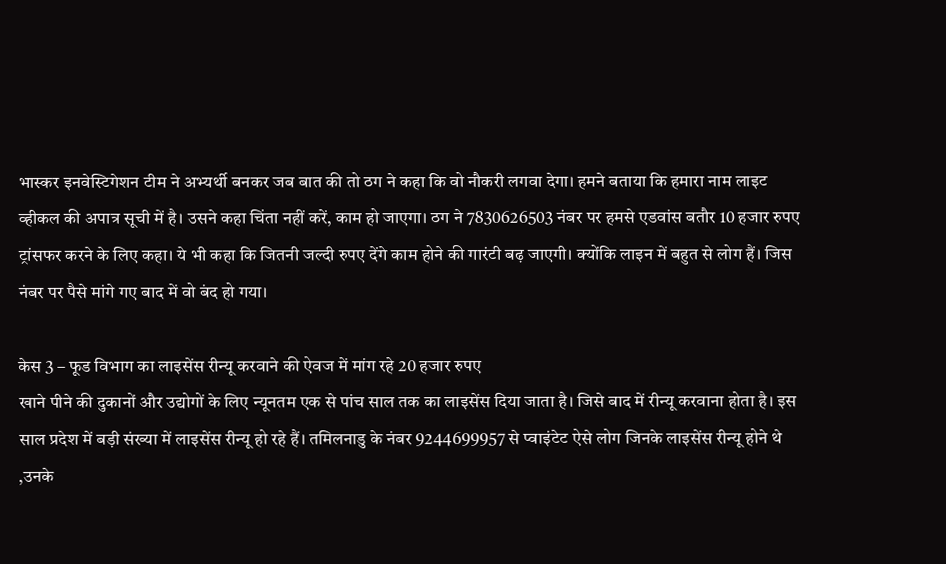भास्कर इनवेस्टिगेशन टीम ने अभ्यर्थी बनकर जब बात की तो ठग ने कहा कि वो नौकरी लगवा देगा। हमने बताया कि हमारा नाम लाइट व्हीकल की अपात्र सूची में है। उसने कहा चिंता नहीं करें, काम हो जाएगा। ठग ने 7830626503 नंबर पर हमसे एडवांस बतौर 10 हजार रुपए ट्रांसफर करने के लिए कहा। ये भी कहा कि जितनी जल्दी रुपए देंगे काम होने की गारंटी बढ़ जाएगी। क्योंकि लाइन में बहुत से लोग हैं। जिस नंबर पर पैसे मांगे गए बाद में वो बंद हो गया।

केस 3 – फूड विभाग का लाइसेंस रीन्यू करवाने की ऐवज में मांग रहे 20 हजार रुपए
खाने पीने की दुकानों और उद्योगों के लिए न्यूनतम एक से पांच साल तक का लाइसेंस दिया जाता है। जिसे बाद में रीन्यू करवाना होता है। इस साल प्रदेश में बड़ी संख्या में लाइसेंस रीन्यू हो रहे हैं। तमिलनाडु के नंबर 9244699957 से प्वाइंटेट ऐसे लोग जिनके लाइसेंस रीन्यू होने थे ,उनके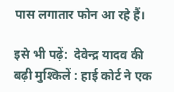पास लगातार फोन आ रहे हैं।

इसे भी पढ़ें:  देवेन्द्र यादव की बढ़ी मुश्किलें : हाई कोर्ट ने एक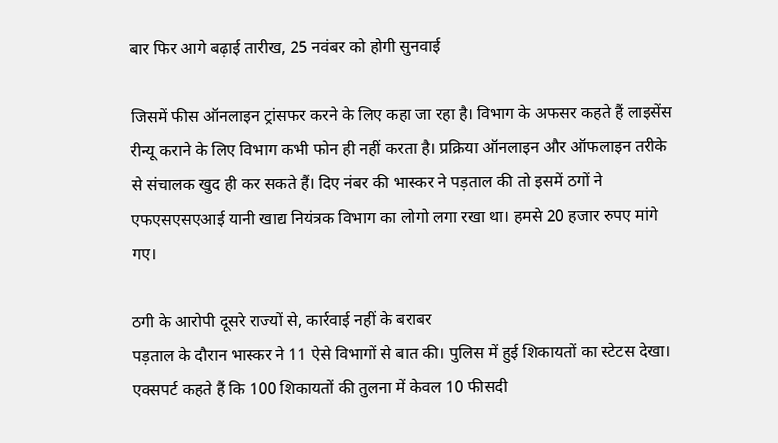बार फिर आगे बढ़ाई तारीख, 25 नवंबर को होगी सुनवाई

जिसमें फीस ऑनलाइन ट्रांसफर करने के लिए कहा जा रहा है। विभाग के अफसर कहते हैं लाइसेंस रीन्यू कराने के लिए विभाग कभी फोन ही नहीं करता है। प्रक्रिया ऑनलाइन और ऑफलाइन तरीके से संचालक खुद ही कर सकते हैं। दिए नंबर की भास्कर ने पड़ताल की तो इसमें ठगों ने एफएसएसएआई यानी खाद्य नियंत्रक विभाग का लोगो लगा रखा था। हमसे 20 हजार रुपए मांगे गए।

ठगी के आरोपी दूसरे राज्यों से, कार्रवाई नहीं के बराबर
पड़ताल के दौरान भास्कर ने 11 ऐसे विभागों से बात की। पुलिस में हुई शिकायतों का स्टेटस देखा। एक्सपर्ट कहते हैं कि 100 शिकायतों की तुलना में केवल 10 फीसदी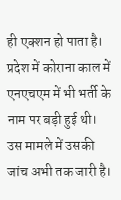ही एक्शन हो पाता है। प्रदेश में कोराना काल में एनएचएम में भी भर्ती के नाम पर बड़ी हुई थी। उस मामले में उसकी जांच अभी तक जारी है।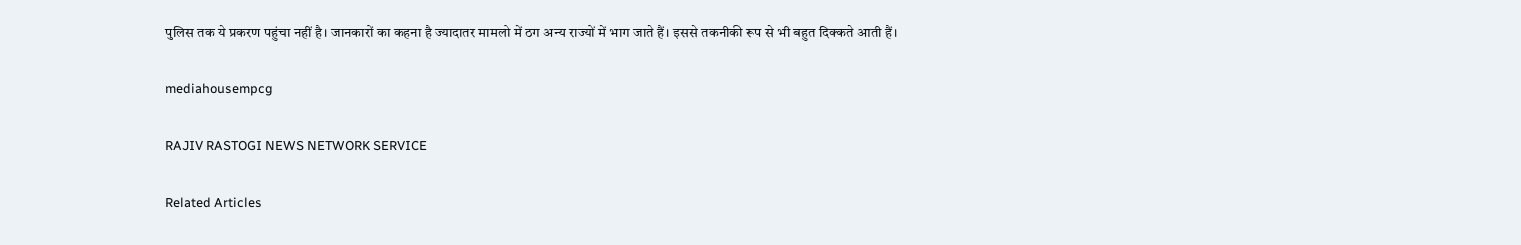पुलिस तक ये प्रकरण पहुंचा नहीं है। जानकारों का कहना है ज्यादातर मामलो में ठग अन्य राज्यों में भाग जाते हैं। इससे तकनीकी रूप से भी बहुत दिक्कते आती हैं।

mediahousempcg

RAJIV RASTOGI NEWS NETWORK SERVICE

Related Articles